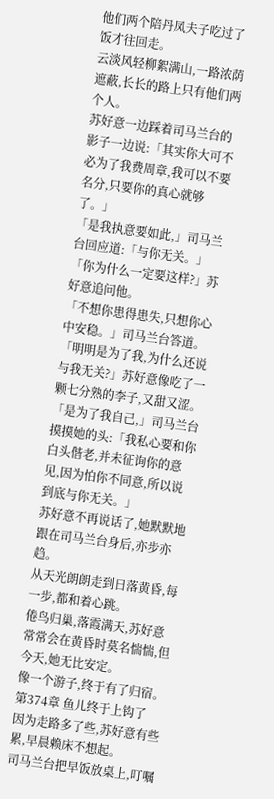他们两个陪丹凤夫子吃过了饭才往回走。
云淡风轻柳絮满山,一路浓荫遮蔽,长长的路上只有他们两个人。
苏好意一边踩着司马兰台的影子一边说:「其实你大可不必为了我费周章,我可以不要名分,只要你的真心就够了。」
「是我执意要如此,」司马兰台回应道:「与你无关。」
「你为什么一定要这样?」苏好意追问他。
「不想你患得患失,只想你心中安稳。」司马兰台答道。
「明明是为了我,为什么还说与我无关?」苏好意像吃了一颗七分熟的李子,又甜又涩。
「是为了我自己,」司马兰台摸摸她的头:「我私心要和你白头偕老,并未征询你的意见,因为怕你不同意,所以说到底与你无关。」
苏好意不再说话了,她默默地跟在司马兰台身后,亦步亦趋。
从天光朗朗走到日落黄昏,每一步,都和着心跳。
倦鸟归巢,落霞满天,苏好意常常会在黄昏时莫名惴惴,但今天,她无比安定。
像一个游子,终于有了归宿。
第374章 鱼儿终于上钩了
因为走路多了些,苏好意有些累,早晨赖床不想起。
司马兰台把早饭放桌上,叮嘱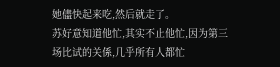她儘快起来吃,然后就走了。
苏好意知道他忙,其实不止他忙,因为第三场比试的关係,几乎所有人都忙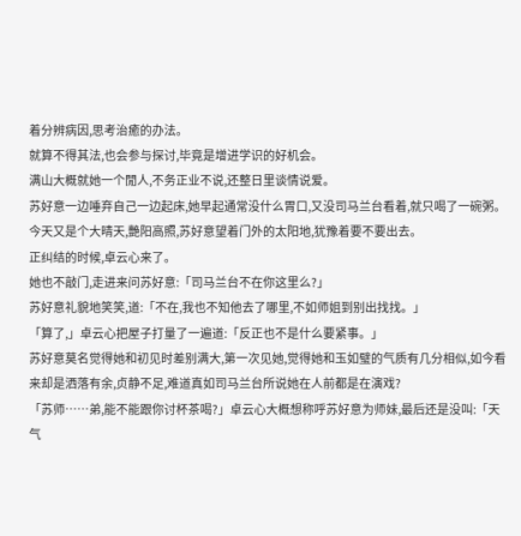着分辨病因,思考治癒的办法。
就算不得其法,也会参与探讨,毕竟是增进学识的好机会。
满山大概就她一个閒人,不务正业不说,还整日里谈情说爱。
苏好意一边唾弃自己一边起床,她早起通常没什么胃口,又没司马兰台看着,就只喝了一碗粥。
今天又是个大晴天,艷阳高照,苏好意望着门外的太阳地,犹豫着要不要出去。
正纠结的时候,卓云心来了。
她也不敲门,走进来问苏好意:「司马兰台不在你这里么?」
苏好意礼貌地笑笑,道:「不在,我也不知他去了哪里,不如师姐到别出找找。」
「算了,」卓云心把屋子打量了一遍道:「反正也不是什么要紧事。」
苏好意莫名觉得她和初见时差别满大,第一次见她,觉得她和玉如璧的气质有几分相似,如今看来却是洒落有余,贞静不足,难道真如司马兰台所说她在人前都是在演戏?
「苏师……弟,能不能跟你讨杯茶喝?」卓云心大概想称呼苏好意为师妹,最后还是没叫:「天气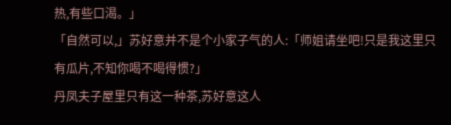热,有些口渴。」
「自然可以,」苏好意并不是个小家子气的人:「师姐请坐吧!只是我这里只有瓜片,不知你喝不喝得惯?」
丹凤夫子屋里只有这一种茶,苏好意这人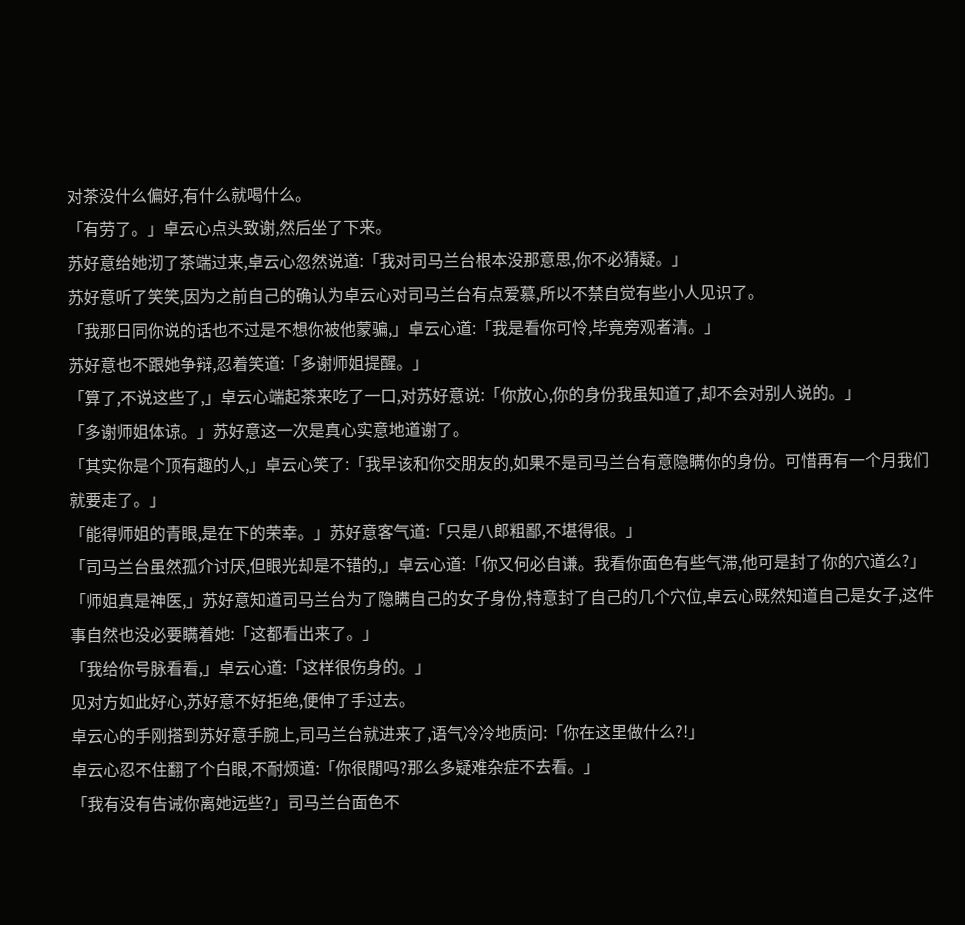对茶没什么偏好,有什么就喝什么。
「有劳了。」卓云心点头致谢,然后坐了下来。
苏好意给她沏了茶端过来,卓云心忽然说道:「我对司马兰台根本没那意思,你不必猜疑。」
苏好意听了笑笑,因为之前自己的确认为卓云心对司马兰台有点爱慕,所以不禁自觉有些小人见识了。
「我那日同你说的话也不过是不想你被他蒙骗,」卓云心道:「我是看你可怜,毕竟旁观者清。」
苏好意也不跟她争辩,忍着笑道:「多谢师姐提醒。」
「算了,不说这些了,」卓云心端起茶来吃了一口,对苏好意说:「你放心,你的身份我虽知道了,却不会对别人说的。」
「多谢师姐体谅。」苏好意这一次是真心实意地道谢了。
「其实你是个顶有趣的人,」卓云心笑了:「我早该和你交朋友的,如果不是司马兰台有意隐瞒你的身份。可惜再有一个月我们就要走了。」
「能得师姐的青眼,是在下的荣幸。」苏好意客气道:「只是八郎粗鄙,不堪得很。」
「司马兰台虽然孤介讨厌,但眼光却是不错的,」卓云心道:「你又何必自谦。我看你面色有些气滞,他可是封了你的穴道么?」
「师姐真是神医,」苏好意知道司马兰台为了隐瞒自己的女子身份,特意封了自己的几个穴位,卓云心既然知道自己是女子,这件事自然也没必要瞒着她:「这都看出来了。」
「我给你号脉看看,」卓云心道:「这样很伤身的。」
见对方如此好心,苏好意不好拒绝,便伸了手过去。
卓云心的手刚搭到苏好意手腕上,司马兰台就进来了,语气冷冷地质问:「你在这里做什么?!」
卓云心忍不住翻了个白眼,不耐烦道:「你很閒吗?那么多疑难杂症不去看。」
「我有没有告诫你离她远些?」司马兰台面色不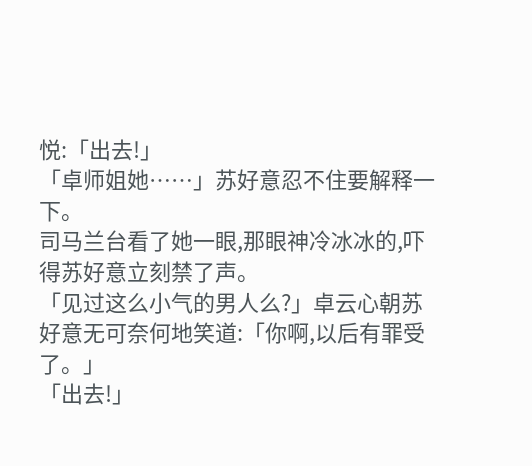悦:「出去!」
「卓师姐她……」苏好意忍不住要解释一下。
司马兰台看了她一眼,那眼神冷冰冰的,吓得苏好意立刻禁了声。
「见过这么小气的男人么?」卓云心朝苏好意无可奈何地笑道:「你啊,以后有罪受了。」
「出去!」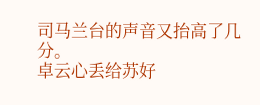司马兰台的声音又抬高了几分。
卓云心丢给苏好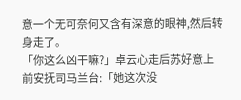意一个无可奈何又含有深意的眼神,然后转身走了。
「你这么凶干嘛?」卓云心走后苏好意上前安抚司马兰台:「她这次没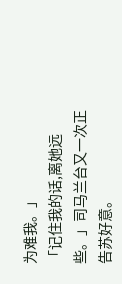为难我。」
「记住我的话,离她远些。」司马兰台又一次正告苏好意。